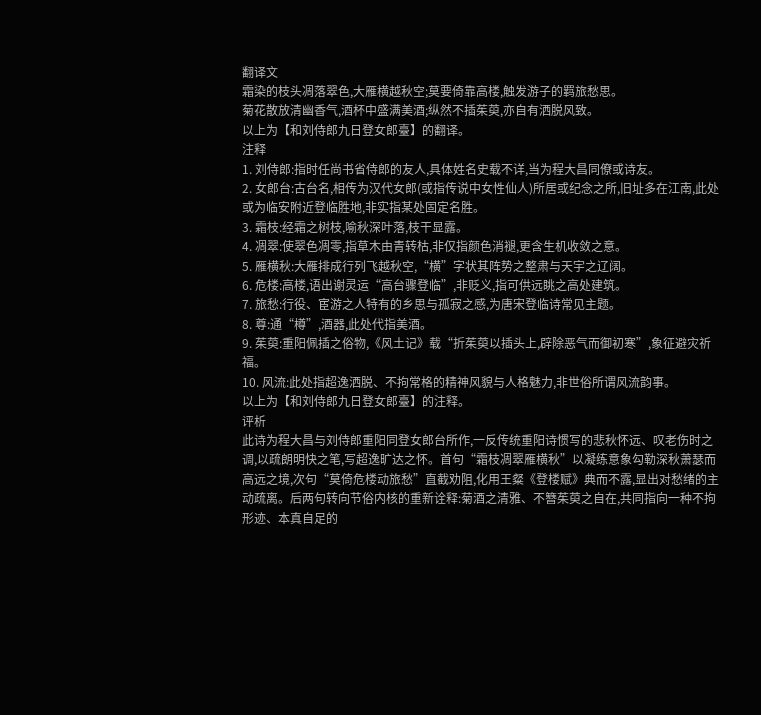翻译文
霜染的枝头凋落翠色,大雁横越秋空;莫要倚靠高楼,触发游子的羁旅愁思。
菊花散放清幽香气,酒杯中盛满美酒;纵然不插茱萸,亦自有洒脱风致。
以上为【和刘侍郎九日登女郎臺】的翻译。
注释
1. 刘侍郎:指时任尚书省侍郎的友人,具体姓名史载不详,当为程大昌同僚或诗友。
2. 女郎台:古台名,相传为汉代女郎(或指传说中女性仙人)所居或纪念之所,旧址多在江南,此处或为临安附近登临胜地,非实指某处固定名胜。
3. 霜枝:经霜之树枝,喻秋深叶落,枝干显露。
4. 凋翠:使翠色凋零,指草木由青转枯,非仅指颜色消褪,更含生机收敛之意。
5. 雁横秋:大雁排成行列飞越秋空,“横”字状其阵势之整肃与天宇之辽阔。
6. 危楼:高楼,语出谢灵运“高台骤登临”,非贬义,指可供远眺之高处建筑。
7. 旅愁:行役、宦游之人特有的乡思与孤寂之感,为唐宋登临诗常见主题。
8. 尊:通“樽”,酒器,此处代指美酒。
9. 茱萸:重阳佩插之俗物,《风土记》载“折茱萸以插头上,辟除恶气而御初寒”,象征避灾祈福。
10. 风流:此处指超逸洒脱、不拘常格的精神风貌与人格魅力,非世俗所谓风流韵事。
以上为【和刘侍郎九日登女郎臺】的注释。
评析
此诗为程大昌与刘侍郎重阳同登女郎台所作,一反传统重阳诗惯写的悲秋怀远、叹老伤时之调,以疏朗明快之笔,写超逸旷达之怀。首句“霜枝凋翠雁横秋”以凝练意象勾勒深秋萧瑟而高远之境,次句“莫倚危楼动旅愁”直截劝阻,化用王粲《登楼赋》典而不露,显出对愁绪的主动疏离。后两句转向节俗内核的重新诠释:菊酒之清雅、不簪茱萸之自在,共同指向一种不拘形迹、本真自足的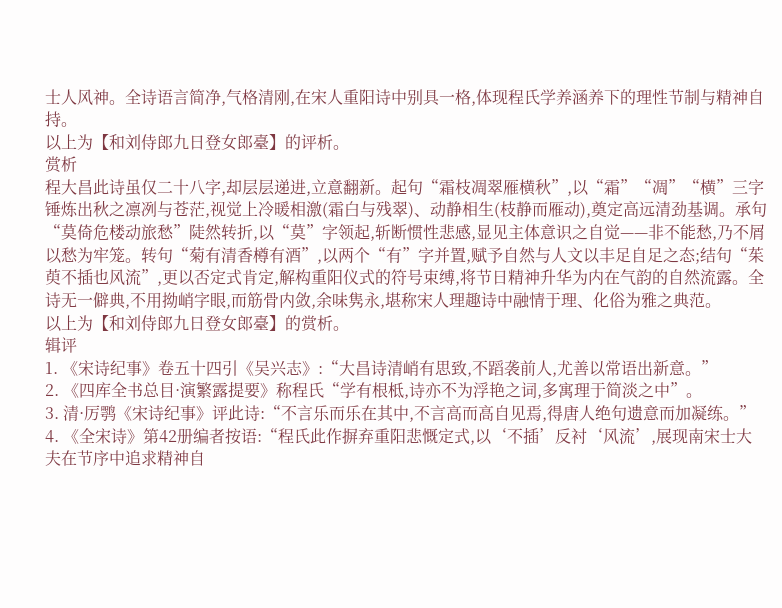士人风神。全诗语言简净,气格清刚,在宋人重阳诗中别具一格,体现程氏学养涵养下的理性节制与精神自持。
以上为【和刘侍郎九日登女郎臺】的评析。
赏析
程大昌此诗虽仅二十八字,却层层递进,立意翻新。起句“霜枝凋翠雁横秋”,以“霜”“凋”“横”三字锤炼出秋之凛冽与苍茫,视觉上冷暖相激(霜白与残翠)、动静相生(枝静而雁动),奠定高远清劲基调。承句“莫倚危楼动旅愁”陡然转折,以“莫”字领起,斩断惯性悲感,显见主体意识之自觉——非不能愁,乃不屑以愁为牢笼。转句“菊有清香樽有酒”,以两个“有”字并置,赋予自然与人文以丰足自足之态;结句“茱萸不插也风流”,更以否定式肯定,解构重阳仪式的符号束缚,将节日精神升华为内在气韵的自然流露。全诗无一僻典,不用拗峭字眼,而筋骨内敛,余味隽永,堪称宋人理趣诗中融情于理、化俗为雅之典范。
以上为【和刘侍郎九日登女郎臺】的赏析。
辑评
1. 《宋诗纪事》卷五十四引《吴兴志》:“大昌诗清峭有思致,不蹈袭前人,尤善以常语出新意。”
2. 《四库全书总目·演繁露提要》称程氏“学有根柢,诗亦不为浮艳之词,多寓理于简淡之中”。
3. 清·厉鹗《宋诗纪事》评此诗:“不言乐而乐在其中,不言高而高自见焉,得唐人绝句遗意而加凝练。”
4. 《全宋诗》第42册编者按语:“程氏此作摒弃重阳悲慨定式,以‘不插’反衬‘风流’,展现南宋士大夫在节序中追求精神自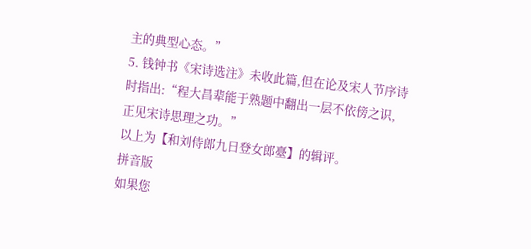主的典型心态。”
5. 钱钟书《宋诗选注》未收此篇,但在论及宋人节序诗时指出:“程大昌辈能于熟题中翻出一层不依傍之识,正见宋诗思理之功。”
以上为【和刘侍郎九日登女郎臺】的辑评。
拼音版
如果您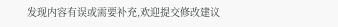发现内容有误或需要补充,欢迎提交修改建议